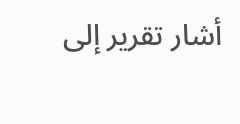أشار تقرير إلى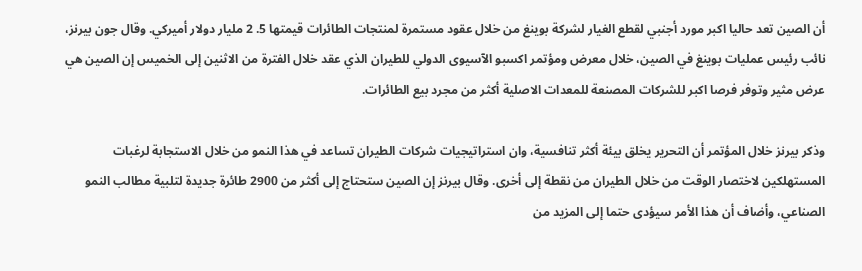أن الصين تعد حاليا اكبر مورد أجنبي لقطع الغيار لشركة بوينغ من خلال عقود مستمرة لمنتجات الطائرات قيمتها 5. 2 مليار دولار أميركي. وقال جون بيرنز، نائب رئيس عمليات بوينغ في الصين، خلال معرض ومؤتمر اكسبو الآسيوى الدولي للطيران الذي عقد خلال الفترة من الاثنين إلى الخميس إن الصين هي عرض مثير وتوفر فرصا اكبر للشركات المصنعة للمعدات الاصلية أكثر من مجرد بيع الطائرات.

وذكر بيرنز خلال المؤتمر أن التحرير يخلق بيئة أكثر تنافسية، وان استراتيجيات شركات الطيران تساعد في هذا النمو من خلال الاستجابة لرغبات المستهلكين لاختصار الوقت من خلال الطيران من نقطة إلى أخرى. وقال بيرنز إن الصين ستحتاج إلى أكثر من 2900 طائرة جديدة لتلبية مطالب النمو الصناعي، وأضاف أن هذا الأمر سيؤدى حتما إلى المزيد من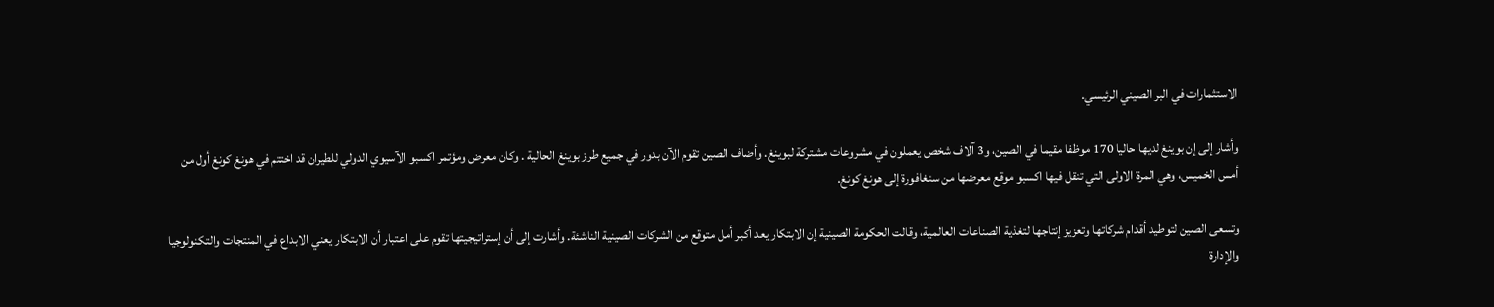الاستثمارات في البر الصيني الرئيسي.

وأشار إلى إن بوينغ لديها حاليا 170 موظفا مقيما في الصين، و3 آلاف شخص يعملون في مشروعات مشتركة لبوينغ. وأضاف الصين تقوم الآن بدور في جميع طرز بوينغ الحالية . وكان معرض ومؤتمر اكسبو الآسيوي الدولي للطيران قد اختتم في هونغ كونغ أول من أمس الخميس، وهي المرة الاولى التي تنقل فيها اكسبو موقع معرضها من سنغافورة إلى هونغ كونغ.

وتسعى الصين لتوطيد أقدام شركاتها وتعزيز إنتاجها لتغذية الصناعات العالمية، وقالت الحكومة الصينية إن الابتكار يعد أكبر أمل متوقع من الشركات الصينية الناشئة. وأشارت إلى أن إستراتيجيتها تقوم على اعتبار أن الابتكار يعني الابداع في المنتجات والتكنولوجيا والإدارة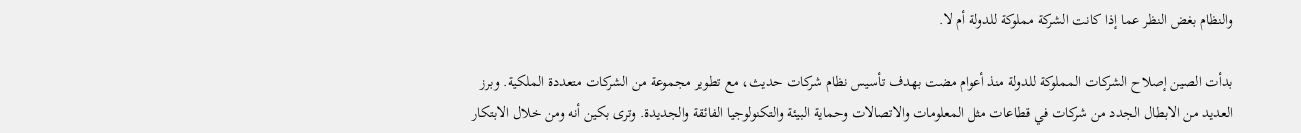والنظام بغض النظر عما إذا كانت الشركة مملوكة للدولة أم لا.

بدأت الصين إصلاح الشركات المملوكة للدولة منذ أعوام مضت بهدف تأسيس نظام شركات حديث، مع تطوير مجموعة من الشركات متعددة الملكية. وبرز العديد من الابطال الجدد من شركات في قطاعات مثل المعلومات والاتصالات وحماية البيئة والتكنولوجيا الفائقة والجديدة. وترى بكين أنه ومن خلال الابتكار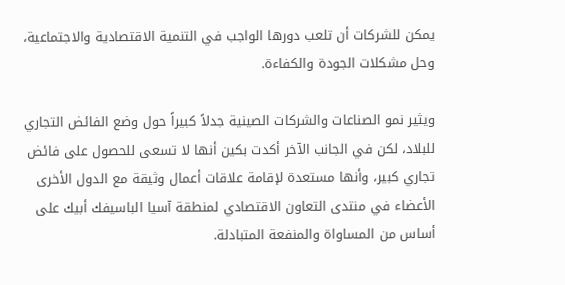يمكن للشركات أن تلعب دورها الواجب في التنمية الاقتصادية والاجتماعية، وحل مشكلات الجودة والكفاءة.

ويثير نمو الصناعات والشركات الصينية جدلاً كبيراً حول وضع الفائض التجاري للبلاد، لكن في الجانب الآخر أكدت بكين أنها لا تسعى للحصول على فائض تجاري كبير، وأنها مستعدة لإقامة علاقات أعمال وثيقة مع الدول الأخرى الأعضاء في منتدى التعاون الاقتصادي لمنطقة آسيا الباسيفك أبيك على أساس من المساواة والمنفعة المتبادلة.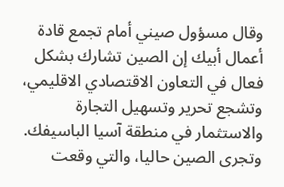وقال مسؤول صيني أمام تجمع قادة أعمال أبيك إن الصين تشارك بشكل فعال في التعاون الاقتصادي الاقليمي، وتشجع تحرير وتسهيل التجارة والاستثمار في منطقة آسيا الباسيفك. وتجرى الصين حاليا، والتي وقعت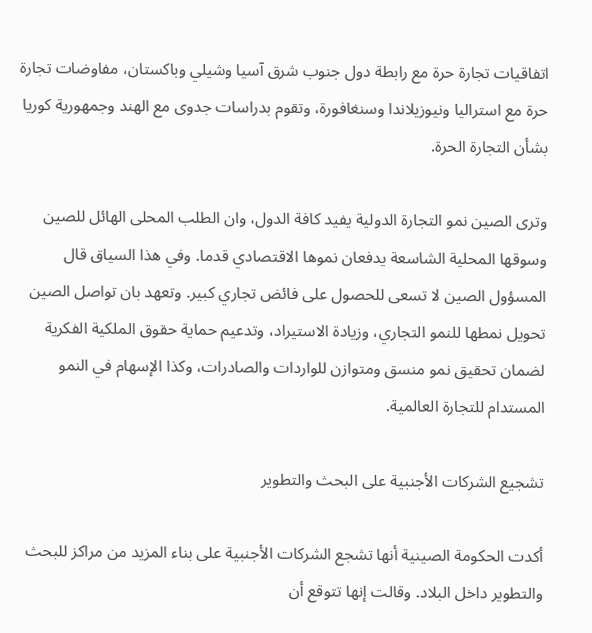اتفاقيات تجارة حرة مع رابطة دول جنوب شرق آسيا وشيلي وباكستان، مفاوضات تجارة حرة مع استراليا ونيوزيلاندا وسنغافورة، وتقوم بدراسات جدوى مع الهند وجمهورية كوريا بشأن التجارة الحرة.

وترى الصين نمو التجارة الدولية يفيد كافة الدول، وان الطلب المحلى الهائل للصين وسوقها المحلية الشاسعة يدفعان نموها الاقتصادي قدما. وفي هذا السياق قال المسؤول الصين لا تسعى للحصول على فائض تجاري كبير. وتعهد بان تواصل الصين تحويل نمطها للنمو التجاري، وزيادة الاستيراد، وتدعيم حماية حقوق الملكية الفكرية لضمان تحقيق نمو منسق ومتوازن للواردات والصادرات، وكذا الإسهام في النمو المستدام للتجارة العالمية.

تشجيع الشركات الأجنبية على البحث والتطوير

أكدت الحكومة الصينية أنها تشجع الشركات الأجنبية على بناء المزيد من مراكز للبحث والتطوير داخل البلاد. وقالت إنها تتوقع أن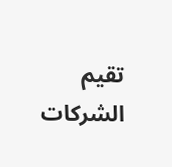تقيم الشركات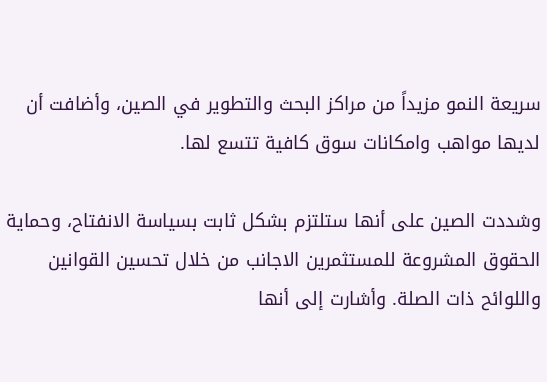سريعة النمو مزيداً من مراكز البحث والتطوير في الصين، وأضافت أن لديها مواهب وامكانات سوق كافية تتسع لها.

وشددت الصين على أنها ستلتزم بشكل ثابت بسياسة الانفتاح، وحماية الحقوق المشروعة للمستثمرين الاجانب من خلال تحسين القوانين واللوائح ذات الصلة. وأشارت إلى أنها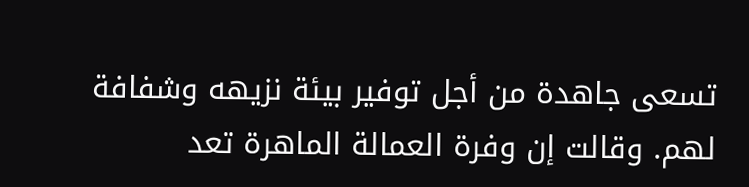تسعى جاهدة من أجل توفير بيئة نزيهه وشفافة لهم. وقالت إن وفرة العمالة الماهرة تعد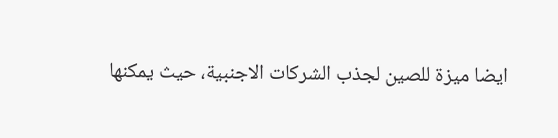ايضا ميزة للصين لجذب الشركات الاجنبية، حيث يمكنها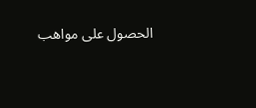الحصول على مواهب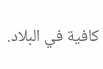كافية في البلاد.